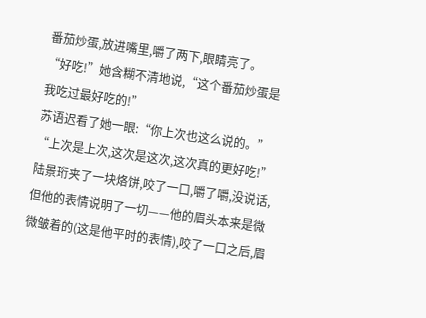番茄炒蛋,放进嘴里,嚼了两下,眼睛亮了。
“好吃!”她含糊不清地说,“这个番茄炒蛋是我吃过最好吃的!”
苏语迟看了她一眼:“你上次也这么说的。”
“上次是上次,这次是这次,这次真的更好吃!”
陆景珩夹了一块烙饼,咬了一口,嚼了嚼,没说话,但他的表情说明了一切——他的眉头本来是微微皱着的(这是他平时的表情),咬了一口之后,眉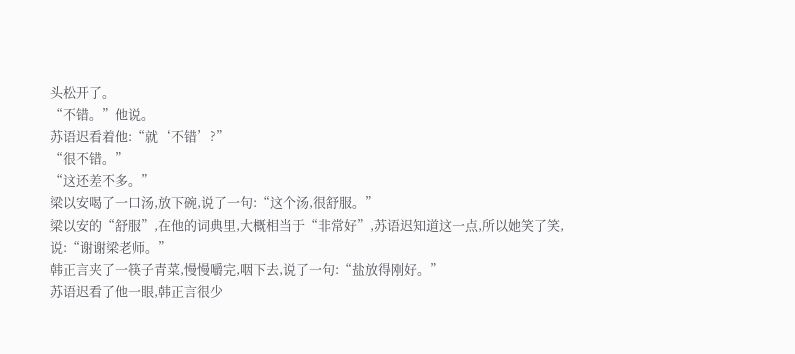头松开了。
“不错。”他说。
苏语迟看着他:“就‘不错’?”
“很不错。”
“这还差不多。”
梁以安喝了一口汤,放下碗,说了一句:“这个汤,很舒服。”
梁以安的“舒服”,在他的词典里,大概相当于“非常好”,苏语迟知道这一点,所以她笑了笑,说:“谢谢梁老师。”
韩正言夹了一筷子青菜,慢慢嚼完,咽下去,说了一句:“盐放得刚好。”
苏语迟看了他一眼,韩正言很少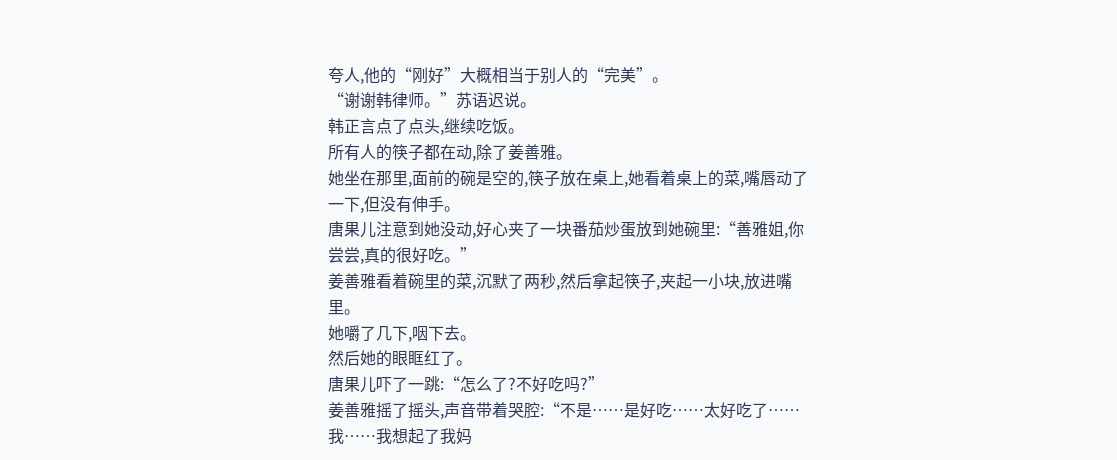夸人,他的“刚好”大概相当于别人的“完美”。
“谢谢韩律师。”苏语迟说。
韩正言点了点头,继续吃饭。
所有人的筷子都在动,除了姜善雅。
她坐在那里,面前的碗是空的,筷子放在桌上,她看着桌上的菜,嘴唇动了一下,但没有伸手。
唐果儿注意到她没动,好心夹了一块番茄炒蛋放到她碗里:“善雅姐,你尝尝,真的很好吃。”
姜善雅看着碗里的菜,沉默了两秒,然后拿起筷子,夹起一小块,放进嘴里。
她嚼了几下,咽下去。
然后她的眼眶红了。
唐果儿吓了一跳:“怎么了?不好吃吗?”
姜善雅摇了摇头,声音带着哭腔:“不是……是好吃……太好吃了……我……我想起了我妈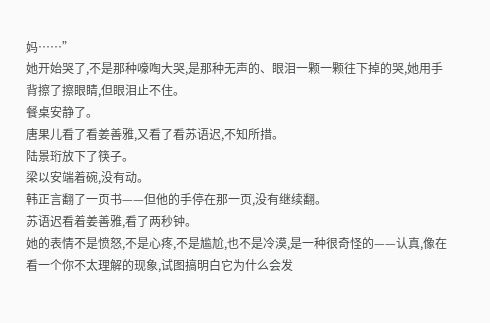妈……”
她开始哭了,不是那种嚎啕大哭,是那种无声的、眼泪一颗一颗往下掉的哭,她用手背擦了擦眼睛,但眼泪止不住。
餐桌安静了。
唐果儿看了看姜善雅,又看了看苏语迟,不知所措。
陆景珩放下了筷子。
梁以安端着碗,没有动。
韩正言翻了一页书——但他的手停在那一页,没有继续翻。
苏语迟看着姜善雅,看了两秒钟。
她的表情不是愤怒,不是心疼,不是尴尬,也不是冷漠,是一种很奇怪的——认真,像在看一个你不太理解的现象,试图搞明白它为什么会发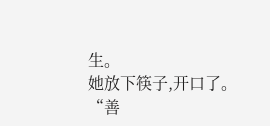生。
她放下筷子,开口了。
“善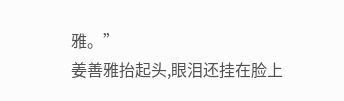雅。”
姜善雅抬起头,眼泪还挂在脸上